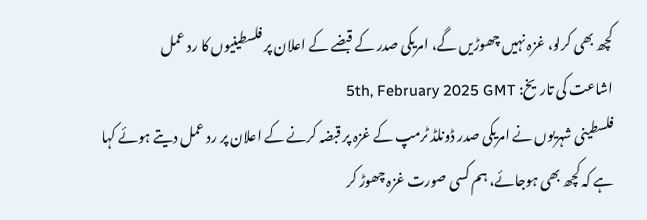کچھ بھی کرلو، غزہ نہیں چھوڑیں گے، امریکی صدر کے قبضے کے اعلان پر فلسطینیوں کا رد عمل
اشاعت کی تاریخ: 5th, February 2025 GMT
فلسطینی شہریوں نے امریکی صدر ڈونلڈ ٹرمپ کے غزہ پر قبضہ کرنے کے اعلان پر رد عمل دیتے ہوئے کہا ہے کہ کچھ بھی ہوجائے، ہم کسی صورت غزہ چھوڑ کر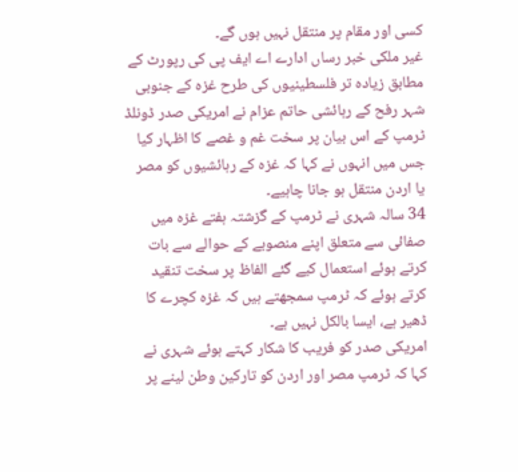کسی اور مقام پر منتقل نہیں ہوں گے۔
غیر ملکی خبر رساں ادارے اے ایف پی کی رپورٹ کے مطابق زیادہ تر فلسطینیوں کی طرح غزہ کے جنوبی شہر رفح کے رہائشی حاتم عزام نے امریکی صدر ڈونلڈ ٹرمپ کے اس بیان پر سخت غم و غصے کا اظہار کیا جس میں انہوں نے کہا کہ غزہ کے رہائشیوں کو مصر یا اردن منتقل ہو جانا چاہیے۔
34 سالہ شہری نے ٹرمپ کے گزشتہ ہفتے غزہ میں صفائی سے متعلق اپنے منصوبے کے حوالے سے بات کرتے ہوئے استعمال کیے گئے الفاظ پر سخت تنقید کرتے ہوئے کہ ٹرمپ سمجھتے ہیں کہ غزہ کچرے کا ڈھیر ہے، ایسا بالکل نہیں ہے۔
امریکی صدر کو فریب کا شکار کہتے ہوئے شہری نے کہا کہ ٹرمپ مصر اور اردن کو تارکین وطن لینے پر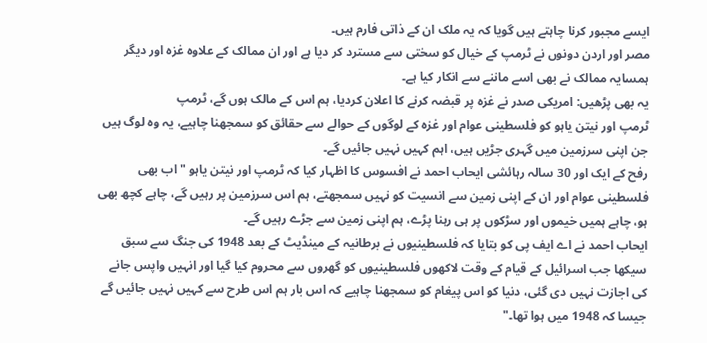ایسے مجبور کرنا چاہتے ہیں گویا کہ یہ ملک ان کے ذاتی فارم ہیں۔
مصر اور اردن دونوں نے ٹرمپ کے خیال کو سختی سے مسترد کر دیا ہے اور ان ممالک کے علاوہ غزہ اور دیگر ہمسایہ ممالک نے بھی اسے ماننے سے انکار کیا ہے۔
یہ بھی پڑھیں: امریکی صدر نے غزہ پر قبضہ کرنے کا اعلان کردیا، ہم اس کے مالک ہوں گے، ٹرمپ
ٹرمپ اور نیتن یاہو کو فلسطینی عوام اور غزہ کے لوگوں کے حوالے سے حقائق کو سمجھنا چاہیے، یہ وہ لوگ ہیں جن اپنی سرزمین میں گہری جڑیں ہیں، اہم کہیں نہیں جائیں گے۔
رفح کے ایک اور 30 سالہ رہائشی ایحاب احمد نے افسوس کا اظہار کیا کہ ٹرمپ اور نیتن یاہو "اب بھی فلسطینی عوام اور ان کے اپنی زمین سے انسیت کو نہیں سمجھتے، ہم اس سرزمین پر رہیں گے، چاہے کچھ بھی ہو، چاہے ہمیں خیموں اور سڑکوں پر ہی رہنا پڑے، ہم اپنی زمین سے جڑے رہیں گے۔
ایحاب احمد نے اے ایف پی کو بتایا کہ فلسطینیوں نے برطانیہ کے مینڈیٹ کے بعد 1948 کی جنگ سے سبق سیکھا جب اسرائیل کے قیام کے وقت لاکھوں فلسطینیوں کو گھروں سے محروم کیا گیا اور انہیں واپس جانے کی اجازت نہیں دی گئی، دنیا کو اس پیغام کو سمجھنا چاہیے کہ اس بار ہم اس طرح سے کہیں نہیں جائیں گے جیسا کہ 1948 میں ہوا تھا۔"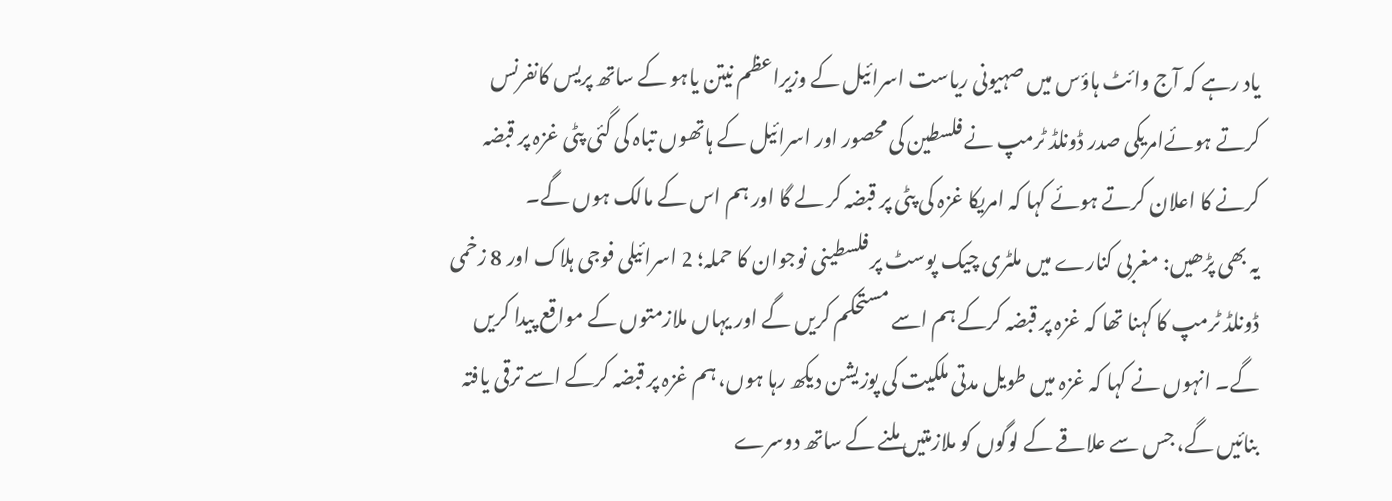یاد رہے کہ آج وائٹ ہاؤس میں صہیونی ریاست اسرائیل کے وزیراعظم نیتن یاہو کے ساتھ پریس کانفرنس کرتے ہوئےامریکی صدر ڈونلڈ ٹرمپ نے فلسطین کی محصور اور اسرائیل کے ہاتھوں تباہ کی گئی پٹی غزہ پر قبضہ کرنے کا اعلان کرتے ہوئے کہا کہ امریکا غزہ کی پٹی پر قبضہ کر لے گا اور ہم اس کے مالک ہوں گے۔
یہ بھی پڑھیں: مغربی کنارے میں ملٹری چیک پوسٹ پر فلسطینی نوجوان کا حملہ؛ 2 اسرائیلی فوجی ہلاک اور 8 زخمی
ڈونلڈ ٹرمپ کا کہنا تھا کہ غزہ پر قبضہ کرکے ہم اسے مستحکم کریں گے اور یہاں ملازمتوں کے مواقع پیدا کریں گے۔ انہوں نے کہا کہ غزہ میں طویل مدتی ملکیت کی پوزیشن دیکھ رہا ہوں، ہم غزہ پر قبضہ کرکے اسے ترقی یافتہ بنائیں گے، جس سے علاقے کے لوگوں کو ملازمتیں ملنے کے ساتھ دوسرے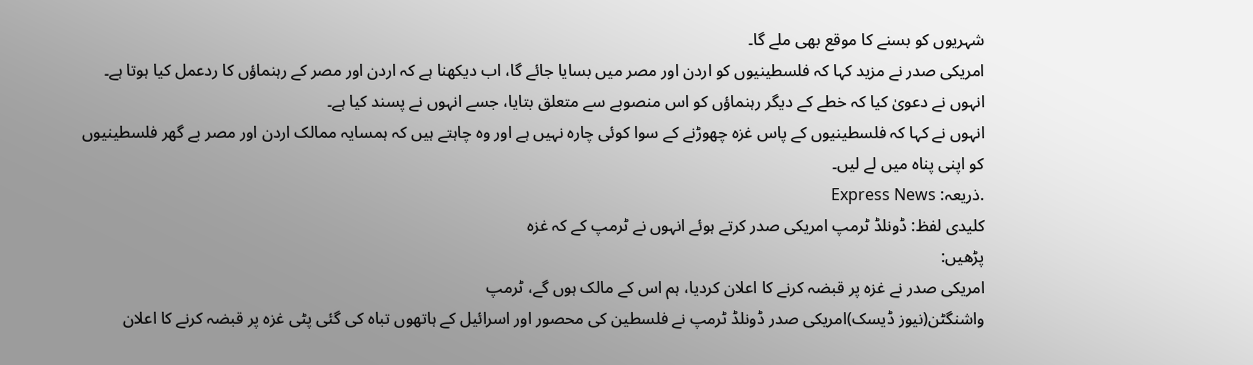شہریوں کو بسنے کا موقع بھی ملے گا۔
امریکی صدر نے مزید کہا کہ فلسطینیوں کو اردن اور مصر میں بسایا جائے گا، اب دیکھنا ہے کہ اردن اور مصر کے رہنماؤں کا ردعمل کیا ہوتا ہے۔ انہوں نے دعویٰ کیا کہ خطے کے دیگر رہنماؤں کو اس منصوبے سے متعلق بتایا، جسے انہوں نے پسند کیا ہے۔
انہوں نے کہا کہ فلسطینیوں کے پاس غزہ چھوڑنے کے سوا کوئی چارہ نہیں ہے اور وہ چاہتے ہیں کہ ہمسایہ ممالک اردن اور مصر بے گھر فلسطینیوں کو اپنی پناہ میں لے لیں۔
.ذریعہ: Express News
کلیدی لفظ: ڈونلڈ ٹرمپ امریکی صدر کرتے ہوئے انہوں نے ٹرمپ کے کہ غزہ
پڑھیں:
امریکی صدر نے غزہ پر قبضہ کرنے کا اعلان کردیا، ہم اس کے مالک ہوں گے، ٹرمپ
واشنگٹن(نیوز ڈیسک)امریکی صدر ڈونلڈ ٹرمپ نے فلسطین کی محصور اور اسرائیل کے ہاتھوں تباہ کی گئی پٹی غزہ پر قبضہ کرنے کا اعلان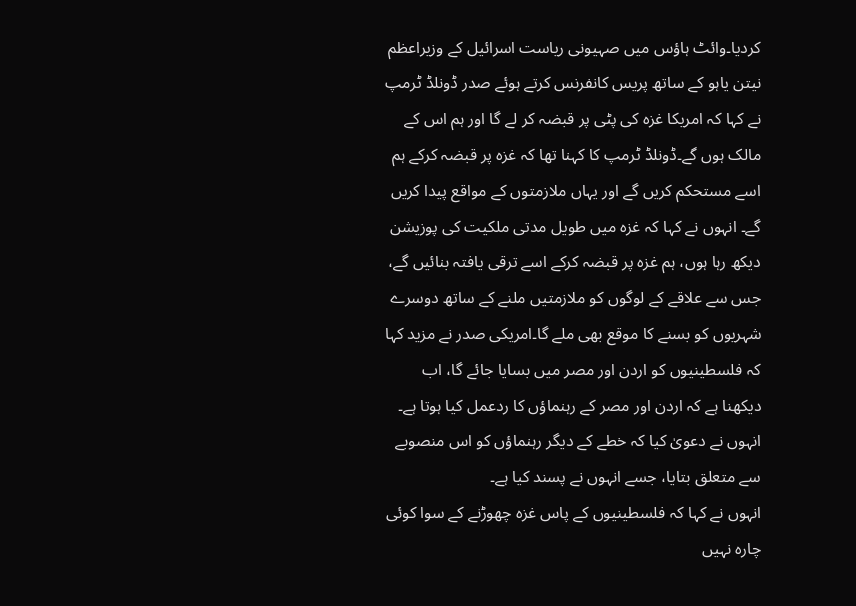کردیا۔وائٹ ہاؤس میں صہیونی ریاست اسرائیل کے وزیراعظم نیتن یاہو کے ساتھ پریس کانفرنس کرتے ہوئے صدر ڈونلڈ ٹرمپ نے کہا کہ امریکا غزہ کی پٹی پر قبضہ کر لے گا اور ہم اس کے مالک ہوں گے۔ڈونلڈ ٹرمپ کا کہنا تھا کہ غزہ پر قبضہ کرکے ہم اسے مستحکم کریں گے اور یہاں ملازمتوں کے مواقع پیدا کریں گے۔ انہوں نے کہا کہ غزہ میں طویل مدتی ملکیت کی پوزیشن دیکھ رہا ہوں، ہم غزہ پر قبضہ کرکے اسے ترقی یافتہ بنائیں گے، جس سے علاقے کے لوگوں کو ملازمتیں ملنے کے ساتھ دوسرے شہریوں کو بسنے کا موقع بھی ملے گا۔امریکی صدر نے مزید کہا کہ فلسطینیوں کو اردن اور مصر میں بسایا جائے گا، اب دیکھنا ہے کہ اردن اور مصر کے رہنماؤں کا ردعمل کیا ہوتا ہے۔ انہوں نے دعویٰ کیا کہ خطے کے دیگر رہنماؤں کو اس منصوبے سے متعلق بتایا، جسے انہوں نے پسند کیا ہے۔
انہوں نے کہا کہ فلسطینیوں کے پاس غزہ چھوڑنے کے سوا کوئی چارہ نہیں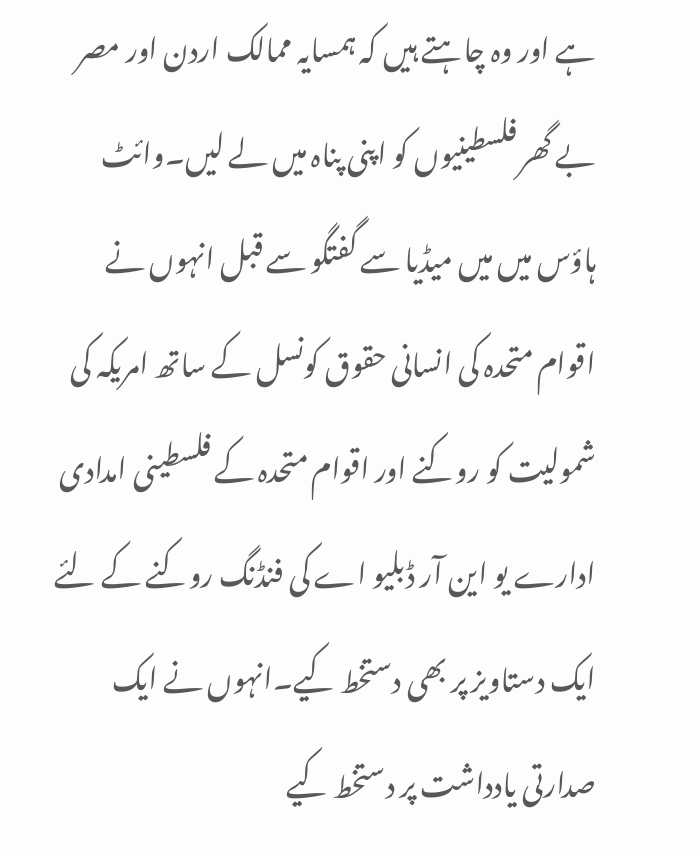ہے اور وہ چاہتے ہیں کہ ہمسایہ ممالک اردن اور مصر بے گھر فلسطینیوں کو اپنی پناہ میں لے لیں۔وائٹ ہاؤس میں میں میڈیا سے گفتگو سے قبل انہوں نے اقوام متحدہ کی انسانی حقوق کونسل کے ساتھ امریکہ کی شمولیت کو روکنے اور اقوام متحدہ کے فلسطینی امدادی ادارے یو این آر ڈبلیو اے کی فنڈنگ روکنے کے لئے ایک دستاویز پر بھی دستخط کیے۔انہوں نے ایک صدارتی یادداشت پر دستخط کیے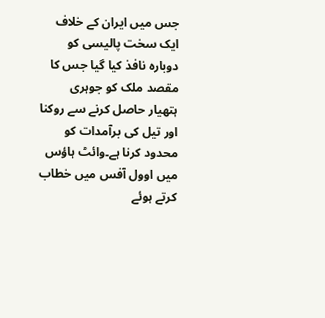جس میں ایران کے خلاف ایک سخت پالیسی کو دوبارہ نافذ کیا گیا جس کا مقصد ملک کو جوہری ہتھیار حاصل کرنے سے روکنا اور تیل کی برآمدات کو محدود کرنا ہے۔وائٹ ہاؤس میں اوول آفس میں خطاب کرتے ہوئے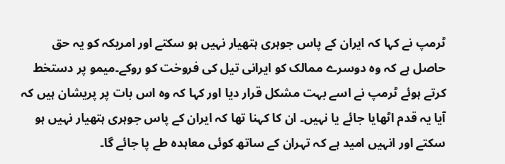ٹرمپ نے کہا کہ ایران کے پاس جوہری ہتھیار نہیں ہو سکتے اور امریکہ کو یہ حق حاصل ہے کہ وہ دوسرے ممالک کو ایرانی تیل کی فروخت کو روکے۔میمو پر دستخط کرتے ہوئے ٹرمپ نے اسے بہت مشکل قرار دیا اور کہا کہ وہ اس بات پر پریشان ہیں کہ آیا یہ قدم اٹھایا جائے یا نہیں۔ ان کا کہنا تھا کہ ایران کے پاس جوہری ہتھیار نہیں ہو سکتے اور انہیں امید ہے کہ تہران کے ساتھ کوئی معاہدہ طے پا جائے گا۔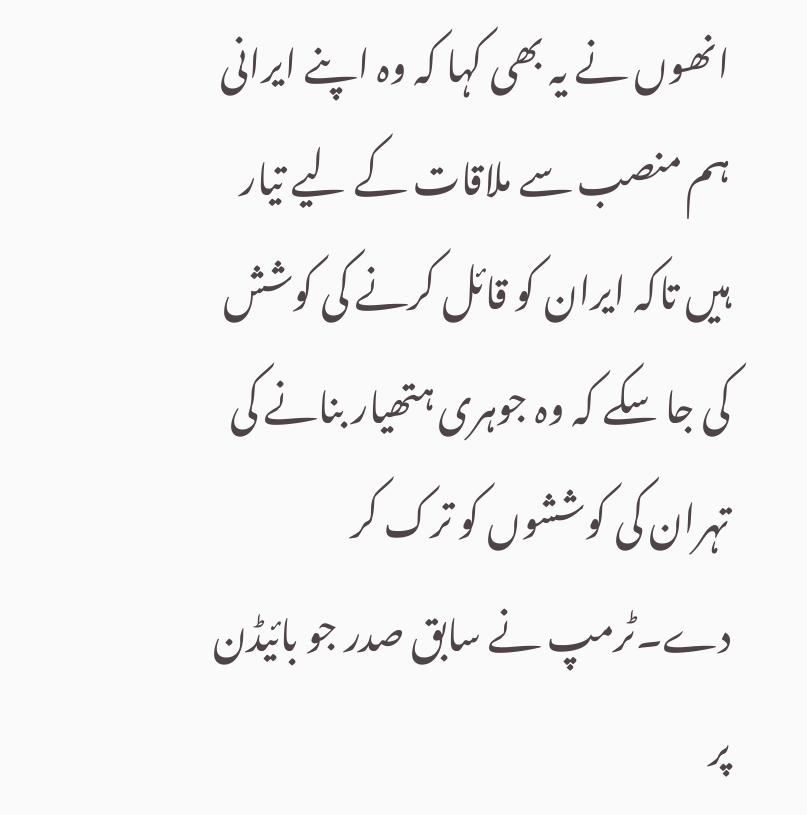انھوں نے یہ بھی کہا کہ وہ اپنے ایرانی ہم منصب سے ملاقات کے لیے تیار ہیں تاکہ ایران کو قائل کرنے کی کوشش کی جا سکے کہ وہ جوہری ہتھیار بنانے کی تہران کی کوششوں کو ترک کر دے۔ٹرمپ نے سابق صدر جو بائیڈن پر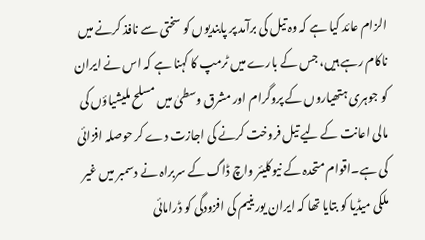الزام عائد کیا ہے کہ وہ تیل کی برآمد پر پابندیوں کو سختی سے نافذ کرنے میں ناکام رہے ہیں، جس کے بارے میں ٹرمپ کا کہنا ہے کہ اس نے ایران کو جوہری ہتھیاروں کے پروگرام اور مشرق وسطیٰ میں مسلح ملیشیاؤں کی مالی اعانت کے لیے تیل فروخت کرنے کی اجازت دے کر حوصلہ افزائی کی ہے۔اقوام متحدہ کے نیوکلیئر واچ ڈاگ کے سربراہ نے دسمبر میں غیر ملکی میڈیا کو بتایا تھا کہ ایران یورینیم کی افزودگی کو ڈرامائی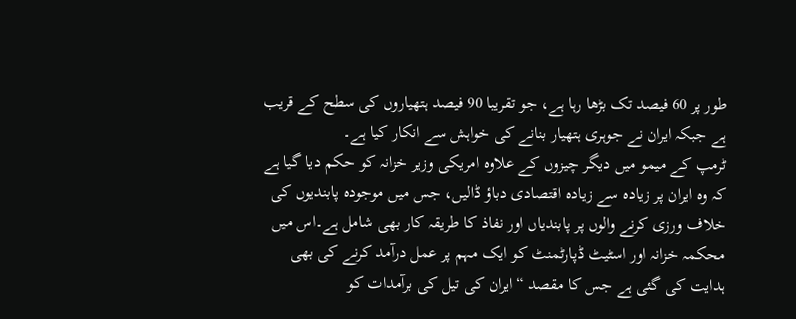طور پر 60 فیصد تک بڑھا رہا ہے، جو تقریبا 90 فیصد ہتھیاروں کی سطح کے قریب ہے جبکہ ایران نے جوہری ہتھیار بنانے کی خواہش سے انکار کیا ہے۔
ٹرمپ کے میمو میں دیگر چیزوں کے علاوہ امریکی وزیر خزانہ کو حکم دیا گیا ہے کہ وہ ایران پر زیادہ سے زیادہ اقتصادی دباؤ ڈالیں، جس میں موجودہ پابندیوں کی خلاف ورزی کرنے والوں پر پابندیاں اور نفاذ کا طریقہ کار بھی شامل ہے۔اس میں محکمہ خزانہ اور اسٹیٹ ڈپارٹمنٹ کو ایک مہم پر عمل درآمد کرنے کی بھی ہدایت کی گئی ہے جس کا مقصد “ایران کی تیل کی برآمدات کو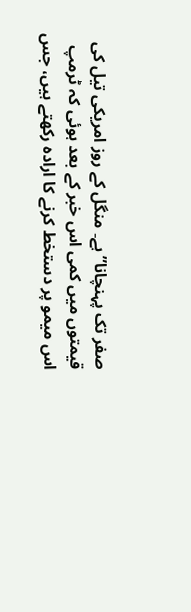صفر تک پہنچانا” ہے۔ منگل کے روز امریکی تیل کی قیمتوں میں کمی اس خبر کے بعد ہوئی کہ ٹرمپ اس میمو پر دستخط کرنے کا ارادہ رکھتے ہیں، جس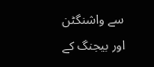سے واشنگٹن اور بیجنگ کے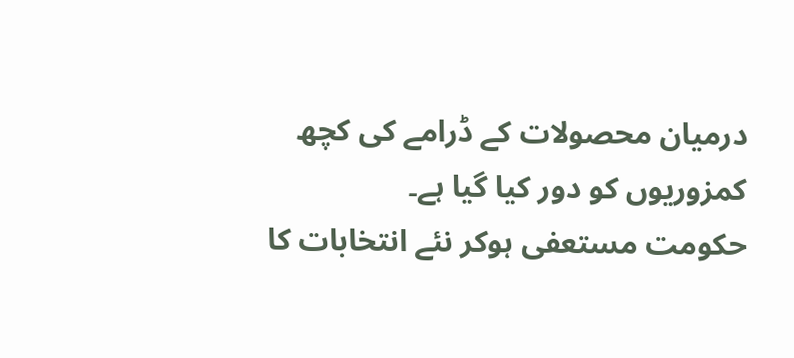درمیان محصولات کے ڈرامے کی کچھ کمزوریوں کو دور کیا گیا ہے۔
حکومت مستعفی ہوکر نئے انتخابات کا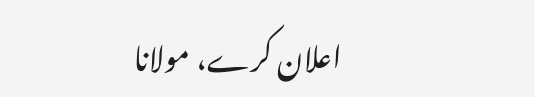اعلان کرے، مولانا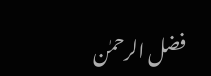فضل الرحمٰن